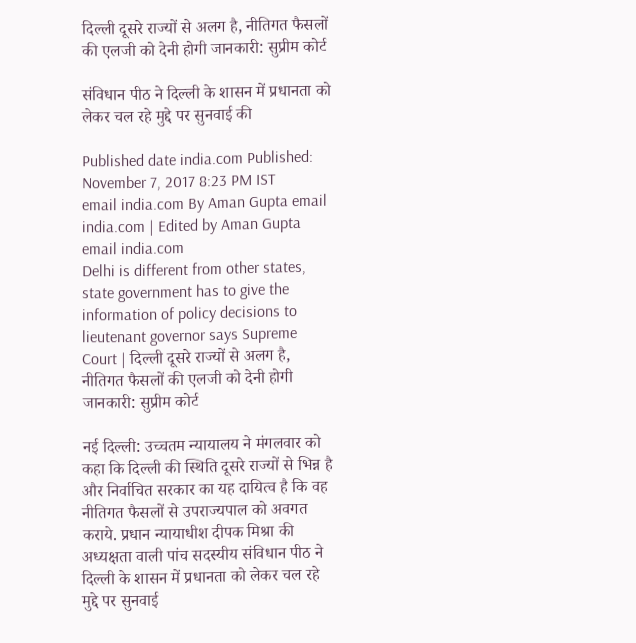दिल्ली दूसरे राज्यों से अलग है, नीतिगत फैसलों की एलजी को देनी होगी जानकारी: सुप्रीम कोर्ट

संविधान पीठ ने दिल्ली के शासन में प्रधानता को लेकर चल रहे मुद्दे पर सुनवाई की

Published date india.com Published: November 7, 2017 8:23 PM IST
email india.com By Aman Gupta email india.com | Edited by Aman Gupta email india.com
Delhi is different from other states, state government has to give the information of policy decisions to lieutenant governor says Supreme Court | दिल्ली दूसरे राज्यों से अलग है, नीतिगत फैसलों की एलजी को देनी होगी जानकारी: सुप्रीम कोर्ट

नई दिल्ली: उच्चतम न्यायालय ने मंगलवार को कहा कि दिल्ली की स्थिति दूसरे राज्यों से भिन्न है और निर्वाचित सरकार का यह दायित्व है कि वह नीतिगत फैसलों से उपराज्यपाल को अवगत कराये. प्रधान न्यायाधीश दीपक मिश्रा की अध्यक्षता वाली पांच सदस्यीय संविधान पीठ ने दिल्ली के शासन में प्रधानता को लेकर चल रहे मुद्दे पर सुनवाई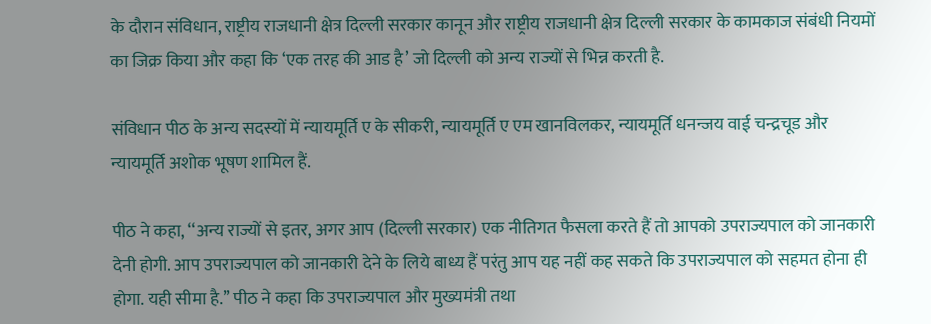के दौरान संविधान, राष्ट्रीय राजधानी क्षेत्र दिल्ली सरकार कानून और राष्ट्रीय राजधानी क्षेत्र दिल्ली सरकार के कामकाज संबंधी नियमों का जिक्र किया और कहा कि ‘एक तरह की आड है’ जो दिल्ली को अन्य राज्यों से भिन्न करती है.

संविधान पीठ के अन्य सदस्यों में न्यायमूर्ति ए के सीकरी, न्यायमूर्ति ए एम खानविलकर, न्यायमूर्ति धनन्जय वाई चन्द्रचूड और न्यायमूर्ति अशोक भूषण शामिल हैं.

पीठ ने कहा, ‘‘अन्य राज्यों से इतर, अगर आप (दिल्ली सरकार) एक नीतिगत फैसला करते हैं तो आपको उपराज्यपाल को जानकारी देनी होगी. आप उपराज्यपाल को जानकारी देने के लिये बाध्य हैं परंतु आप यह नहीं कह सकते कि उपराज्यपाल को सहमत होना ही होगा. यही सीमा है.’’ पीठ ने कहा कि उपराज्यपाल और मुख्यमंत्री तथा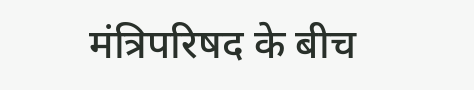मंत्रिपरिषद के बीच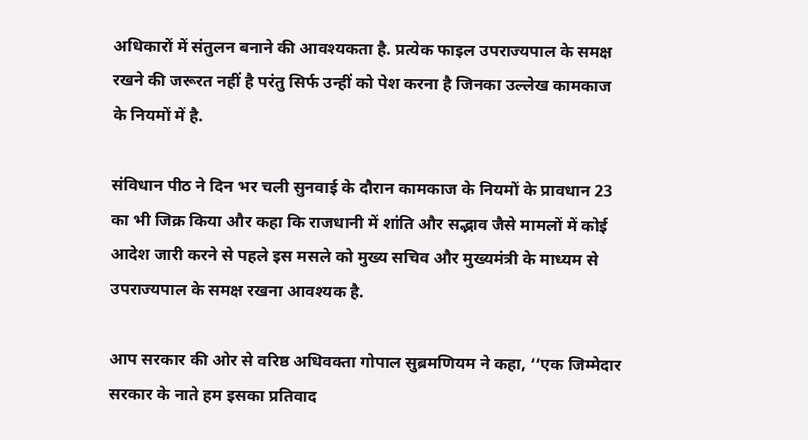अधिकारों में संतुलन बनाने की आवश्यकता है. प्रत्येक फाइल उपराज्यपाल के समक्ष रखने की जरूरत नहीं है परंतु सिर्फ उन्हीं को पेश करना है जिनका उल्लेख कामकाज के नियमों में है.

संविधान पीठ ने दिन भर चली सुनवाई के दौरान कामकाज के नियमों के प्रावधान 23 का भी जिक्र किया और कहा कि राजधानी में शांति और सद्भाव जैसे मामलों में कोई आदेश जारी करने से पहले इस मसले को मुख्य सचिव और मुख्यमंत्री के माध्यम से उपराज्यपाल के समक्ष रखना आवश्यक है.

आप सरकार की ओर से वरिष्ठ अधिवक्ता गोपाल सुब्रमणियम ने कहा, ‘‘एक जिम्मेदार सरकार के नाते हम इसका प्रतिवाद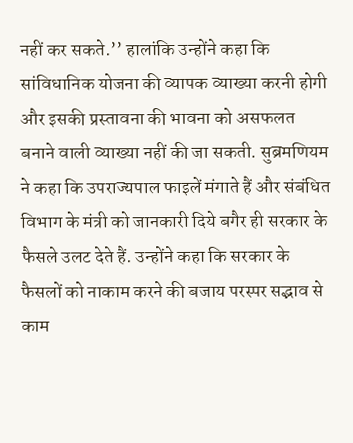नहीं कर सकते.’’ हालांकि उन्होंने कहा कि सांविधानिक योजना की व्यापक व्याख्या करनी होगी और इसकी प्रस्तावना की भावना को असफलत बनाने वाली व्याख्या नहीं की जा सकती. सुब्रमणियम ने कहा कि उपराज्यपाल फाइलें मंगाते हैं और संबंधित विभाग के मंत्री को जानकारी दिये बगैर ही सरकार के फैसले उलट देते हैं. उन्होंने कहा कि सरकार के फैसलों को नाकाम करने की बजाय परस्पर सद्भाव से काम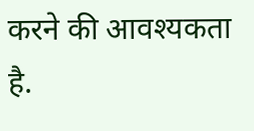करने की आवश्यकता है.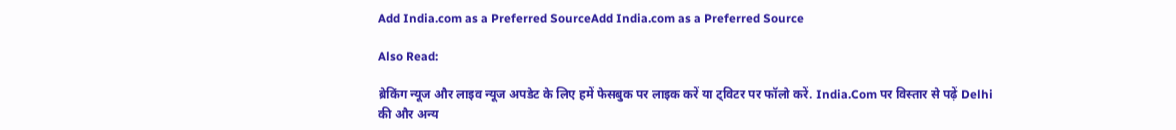Add India.com as a Preferred SourceAdd India.com as a Preferred Source

Also Read:

ब्रेकिंग न्यूज और लाइव न्यूज अपडेट के लिए हमें फेसबुक पर लाइक करें या ट्विटर पर फॉलो करें. India.Com पर विस्तार से पढ़ें Delhi की और अन्य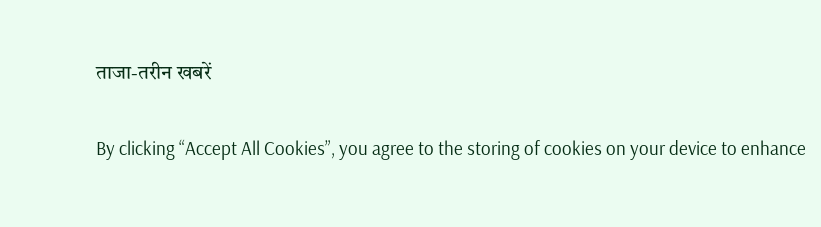ताजा-तरीन खबरें

By clicking “Accept All Cookies”, you agree to the storing of cookies on your device to enhance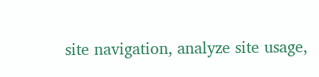site navigation, analyze site usage,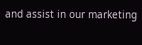and assist in our marketing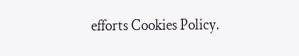efforts Cookies Policy.